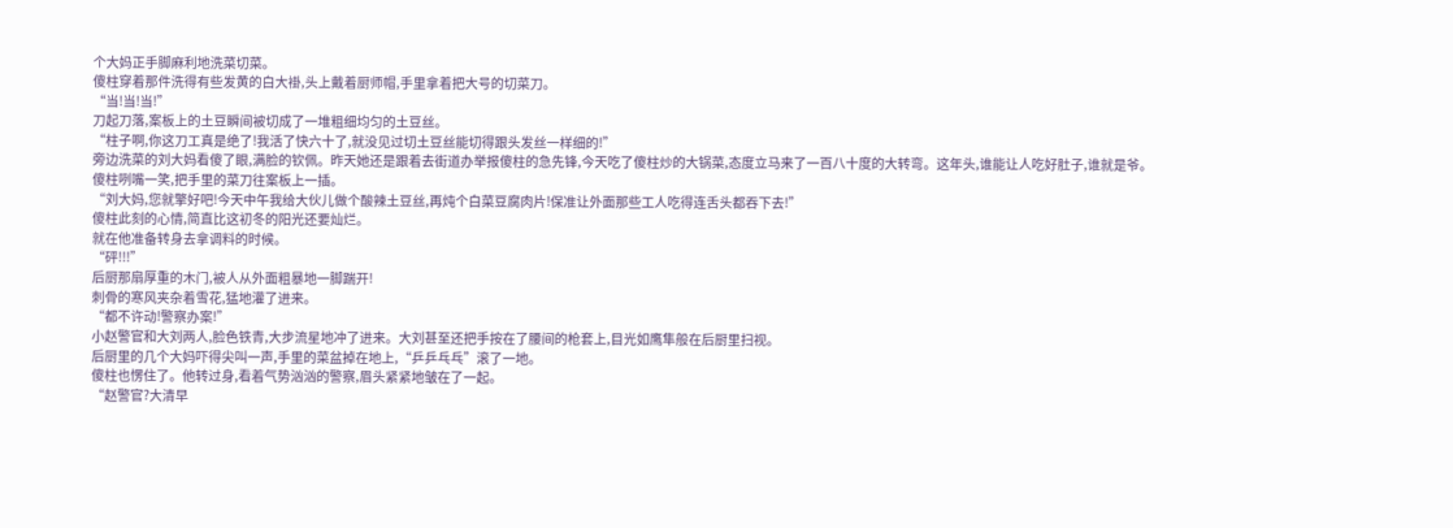个大妈正手脚麻利地洗菜切菜。
傻柱穿着那件洗得有些发黄的白大褂,头上戴着厨师帽,手里拿着把大号的切菜刀。
“当!当!当!”
刀起刀落,案板上的土豆瞬间被切成了一堆粗细均匀的土豆丝。
“柱子啊,你这刀工真是绝了!我活了快六十了,就没见过切土豆丝能切得跟头发丝一样细的!”
旁边洗菜的刘大妈看傻了眼,满脸的钦佩。昨天她还是跟着去街道办举报傻柱的急先锋,今天吃了傻柱炒的大锅菜,态度立马来了一百八十度的大转弯。这年头,谁能让人吃好肚子,谁就是爷。
傻柱咧嘴一笑,把手里的菜刀往案板上一插。
“刘大妈,您就擎好吧!今天中午我给大伙儿做个酸辣土豆丝,再炖个白菜豆腐肉片!保准让外面那些工人吃得连舌头都吞下去!”
傻柱此刻的心情,简直比这初冬的阳光还要灿烂。
就在他准备转身去拿调料的时候。
“砰!!!”
后厨那扇厚重的木门,被人从外面粗暴地一脚踹开!
刺骨的寒风夹杂着雪花,猛地灌了进来。
“都不许动!警察办案!”
小赵警官和大刘两人,脸色铁青,大步流星地冲了进来。大刘甚至还把手按在了腰间的枪套上,目光如鹰隼般在后厨里扫视。
后厨里的几个大妈吓得尖叫一声,手里的菜盆掉在地上,“乒乒乓乓”滚了一地。
傻柱也愣住了。他转过身,看着气势汹汹的警察,眉头紧紧地皱在了一起。
“赵警官?大清早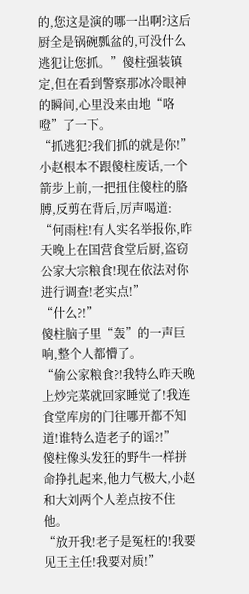的,您这是演的哪一出啊?这后厨全是锅碗瓢盆的,可没什么逃犯让您抓。”傻柱强装镇定,但在看到警察那冰冷眼神的瞬间,心里没来由地“咯噔”了一下。
“抓逃犯?我们抓的就是你!”
小赵根本不跟傻柱废话,一个箭步上前,一把扭住傻柱的胳膊,反剪在背后,厉声喝道:
“何雨柱!有人实名举报你,昨天晚上在国营食堂后厨,盗窃公家大宗粮食!现在依法对你进行调查!老实点!”
“什么?!”
傻柱脑子里“轰”的一声巨响,整个人都懵了。
“偷公家粮食?!我特么昨天晚上炒完菜就回家睡觉了!我连食堂库房的门往哪开都不知道!谁特么造老子的谣?!”
傻柱像头发狂的野牛一样拼命挣扎起来,他力气极大,小赵和大刘两个人差点按不住他。
“放开我!老子是冤枉的!我要见王主任!我要对质!”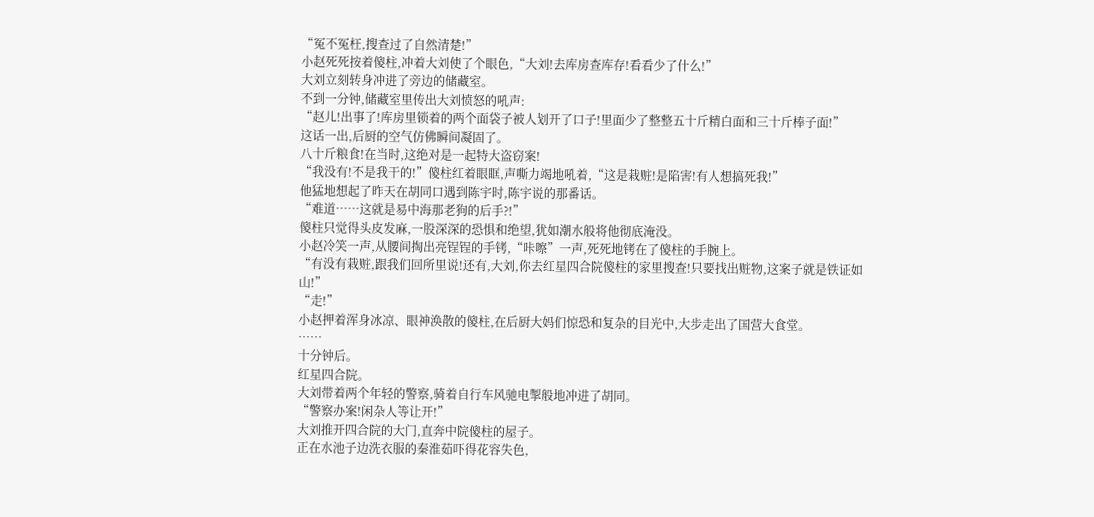“冤不冤枉,搜查过了自然清楚!”
小赵死死按着傻柱,冲着大刘使了个眼色,“大刘!去库房查库存!看看少了什么!”
大刘立刻转身冲进了旁边的储藏室。
不到一分钟,储藏室里传出大刘愤怒的吼声:
“赵儿!出事了!库房里锁着的两个面袋子被人划开了口子!里面少了整整五十斤精白面和三十斤棒子面!”
这话一出,后厨的空气仿佛瞬间凝固了。
八十斤粮食!在当时,这绝对是一起特大盗窃案!
“我没有!不是我干的!”傻柱红着眼眶,声嘶力竭地吼着,“这是栽赃!是陷害!有人想搞死我!”
他猛地想起了昨天在胡同口遇到陈宇时,陈宇说的那番话。
“难道……这就是易中海那老狗的后手?!”
傻柱只觉得头皮发麻,一股深深的恐惧和绝望,犹如潮水般将他彻底淹没。
小赵冷笑一声,从腰间掏出亮锃锃的手铐,“咔嚓”一声,死死地铐在了傻柱的手腕上。
“有没有栽赃,跟我们回所里说!还有,大刘,你去红星四合院傻柱的家里搜查!只要找出赃物,这案子就是铁证如山!”
“走!”
小赵押着浑身冰凉、眼神涣散的傻柱,在后厨大妈们惊恐和复杂的目光中,大步走出了国营大食堂。
……
十分钟后。
红星四合院。
大刘带着两个年轻的警察,骑着自行车风驰电掣般地冲进了胡同。
“警察办案!闲杂人等让开!”
大刘推开四合院的大门,直奔中院傻柱的屋子。
正在水池子边洗衣服的秦淮茹吓得花容失色,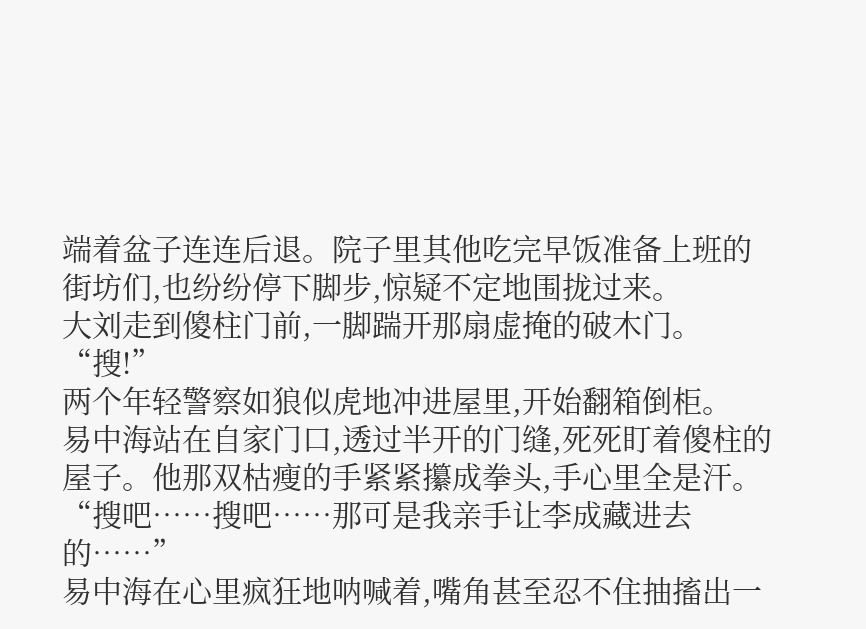端着盆子连连后退。院子里其他吃完早饭准备上班的街坊们,也纷纷停下脚步,惊疑不定地围拢过来。
大刘走到傻柱门前,一脚踹开那扇虚掩的破木门。
“搜!”
两个年轻警察如狼似虎地冲进屋里,开始翻箱倒柜。
易中海站在自家门口,透过半开的门缝,死死盯着傻柱的屋子。他那双枯瘦的手紧紧攥成拳头,手心里全是汗。
“搜吧……搜吧……那可是我亲手让李成藏进去的……”
易中海在心里疯狂地呐喊着,嘴角甚至忍不住抽搐出一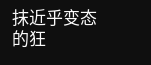抹近乎变态的狂